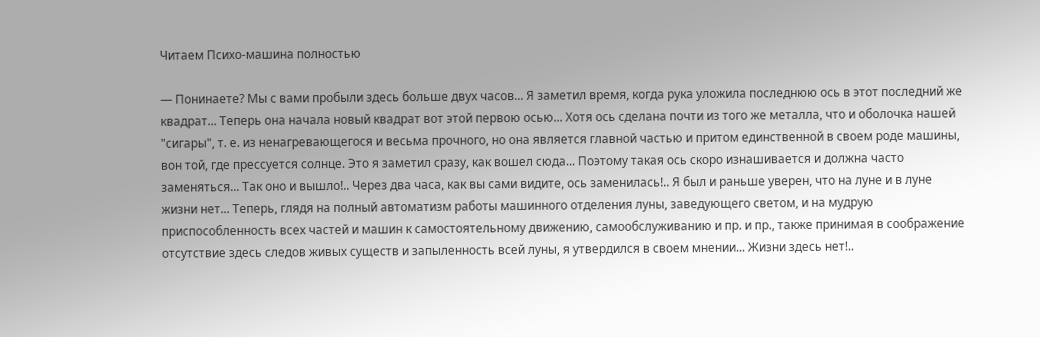Читаем Психо-машина полностью

— Понинаете? Мы с вами пробыли здесь больше двух часов... Я заметил время, когда рука уложила последнюю ось в этот последний же квадрат... Теперь она начала новый квадрат вот этой первою осью... Хотя ось сделана почти из того же металла, что и оболочка нашей "сигары", т. е. из ненагревающегося и весьма прочного, но она является главной частью и притом единственной в своем роде машины, вон той, где прессуется солнце. Это я заметил сразу, как вошел сюда... Поэтому такая ось скоро изнашивается и должна часто заменяться... Так оно и вышло!.. Через два часа, как вы сами видите, ось заменилась!.. Я был и раньше уверен, что на луне и в луне жизни нет... Теперь, глядя на полный автоматизм работы машинного отделения луны, заведующего светом, и на мудрую приспособленность всех частей и машин к самостоятельному движению, самообслуживанию и пр. и пр., также принимая в соображение отсутствие здесь следов живых существ и запыленность всей луны, я утвердился в своем мнении... Жизни здесь нет!..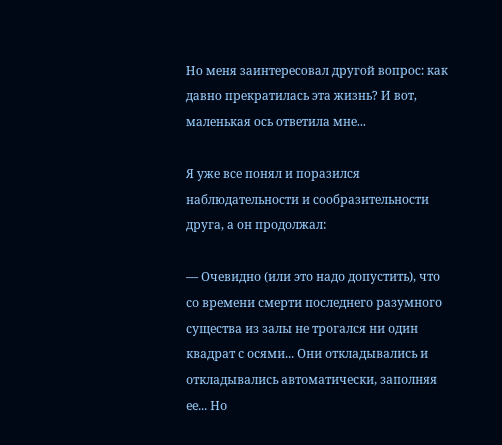Но меня заинтересовал другой вопрос: как давно прекратилась эта жизнь? И вот, маленькая ось ответила мне...

Я уже все понял и поразился наблюдательности и сообразительности друга, а он продолжал:

— Очевидно (или это надо допустить), что со времени смерти последнего разумного существа из залы не трогался ни один квадрат с осями... Они откладывались и откладывались автоматически, заполняя ее... Но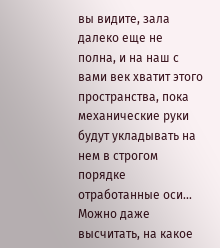вы видите, зала далеко еще не полна, и на наш с вами век хватит этого пространства, пока механические руки будут укладывать на нем в строгом порядке отработанные оси... Можно даже высчитать, на какое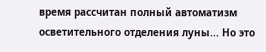время рассчитан полный автоматизм осветительного отделения луны... Но это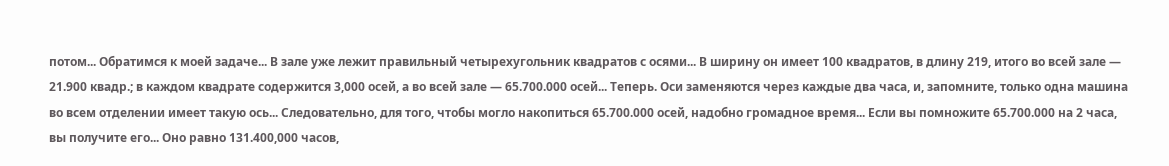потом... Обратимся к моей задаче... В зале уже лежит правильный четырехугольник квадратов с осями... В ширину он имеет 100 квадратов, в длину 219, итого во всей зале — 21.900 квадр.; в каждом квадрате содержится 3,000 осей, а во всей зале — 65.700.000 осей... Теперь. Оси заменяются через каждые два часа, и, запомните, только одна машина во всем отделении имеет такую ось... Следовательно, для того, чтобы могло накопиться 65.700.000 осей, надобно громадное время... Если вы помножите 65.700.000 на 2 часа, вы получите его... Оно равно 131.400,000 часов,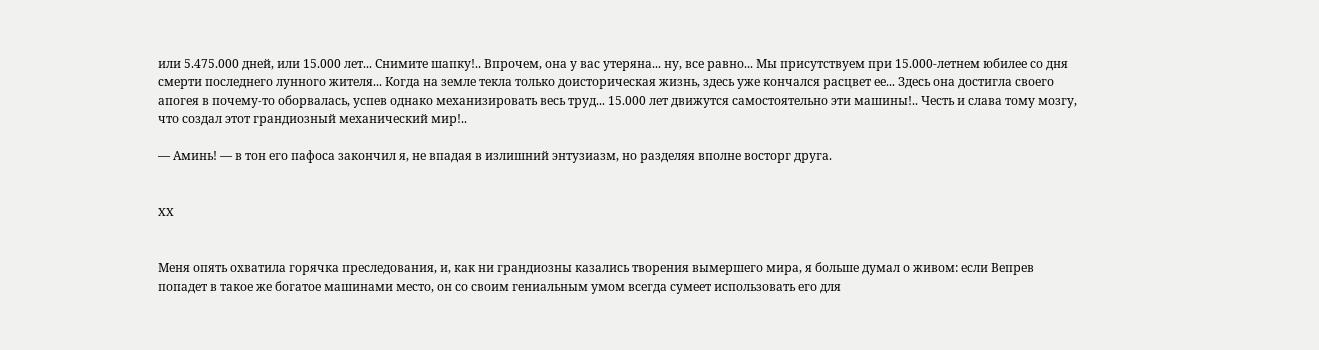или 5.475.000 дней, или 15.000 лет... Снимите шапку!.. Впрочем, она у вас утеряна... ну, все равно... Мы присутствуем при 15.000-летнем юбилее со дня смерти последнего лунного жителя... Когда на земле текла только доисторическая жизнь, здесь уже кончался расцвет ее... Здесь она достигла своего апогея в почему-то оборвалась, успев однако механизировать весь труд... 15.000 лет движутся самостоятельно эти машины!.. Честь и слава тому мозгу, что создал этот грандиозный механический мир!..

— Аминь! — в тон его пафоса закончил я, не впадая в излишний энтузиазм, но разделяя вполне восторг друга.


XX


Меня опять охватила горячка преследования, и, как ни грандиозны казались творения вымершего мира, я больше думал о живом: если Вепрев попадет в такое же богатое машинами место, он со своим гениальным умом всегда сумеет использовать его для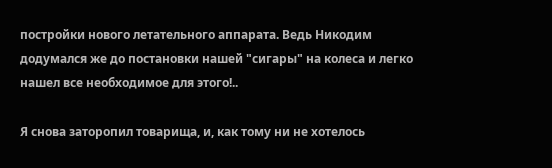постройки нового летательного аппарата. Ведь Никодим додумался же до постановки нашей "сигары" на колеса и легко нашел все необходимое для этого!..

Я снова заторопил товарища, и, как тому ни не хотелось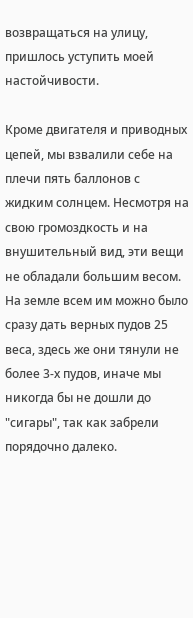возвращаться на улицу, пришлось уступить моей настойчивости.

Кроме двигателя и приводных цепей, мы взвалили себе на плечи пять баллонов с жидким солнцем. Несмотря на свою громоздкость и на внушительный вид, эти вещи не обладали большим весом. На земле всем им можно было сразу дать верных пудов 25 веса, здесь же они тянули не более 3-х пудов, иначе мы никогда бы не дошли до "сигары", так как забрели порядочно далеко.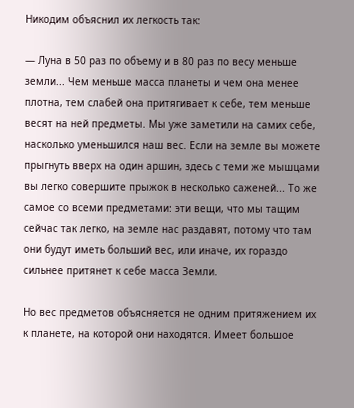Никодим объяснил их легкость так:

— Луна в 50 раз по объему и в 80 раз по весу меньше земли... Чем меньше масса планеты и чем она менее плотна, тем слабей она притягивает к себе, тем меньше весят на ней предметы. Мы уже заметили на самих себе, насколько уменьшился наш вес. Если на земле вы можете прыгнуть вверх на один аршин, здесь с теми же мышцами вы легко совершите прыжок в несколько саженей... То же самое со всеми предметами: эти вещи, что мы тащим сейчас так легко, на земле нас раздавят, потому что там они будут иметь больший вес, или иначе, их гораздо сильнее притянет к себе масса Земли.

Но вес предметов объясняется не одним притяжением их к планете, на которой они находятся. Имеет большое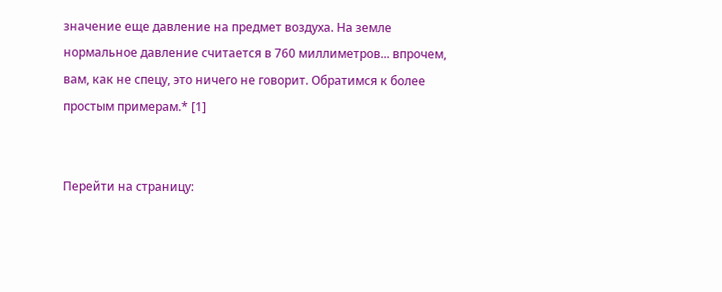значение еще давление на предмет воздуха. На земле нормальное давление считается в 760 миллиметров... впрочем, вам, как не спецу, это ничего не говорит. Обратимся к более простым примерам.* [1]


Перейти на страницу: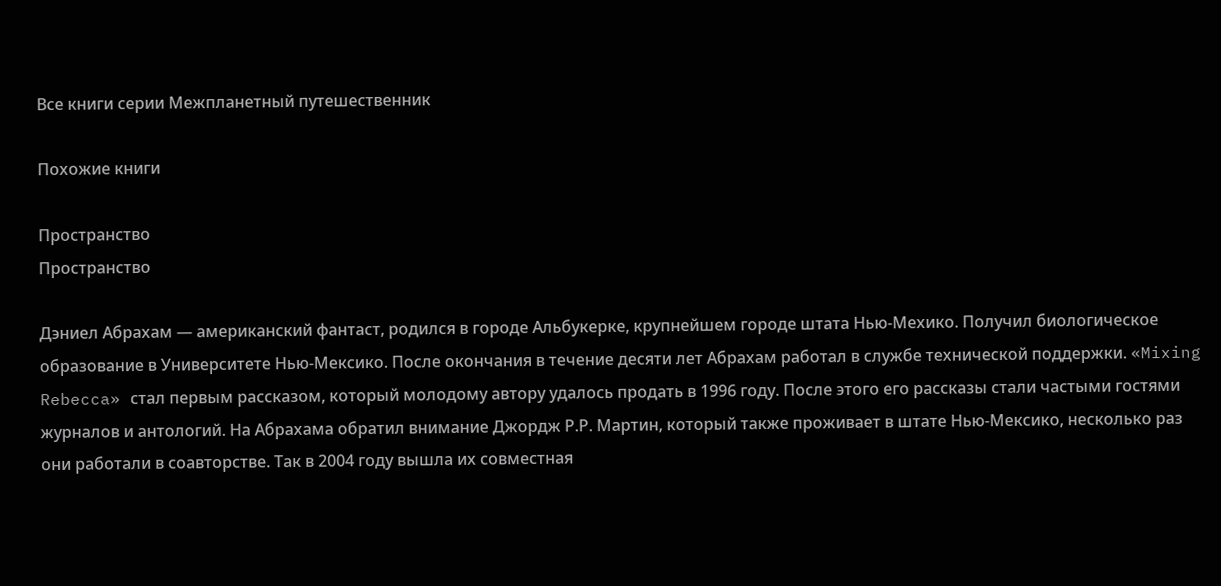Все книги серии Межпланетный путешественник

Похожие книги

Пространство
Пространство

Дэниел Абрахам — американский фантаст, родился в городе Альбукерке, крупнейшем городе штата Нью-Мехико. Получил биологическое образование в Университете Нью-Мексико. После окончания в течение десяти лет Абрахам работал в службе технической поддержки. «Mixing Rebecca» стал первым рассказом, который молодому автору удалось продать в 1996 году. После этого его рассказы стали частыми гостями журналов и антологий. На Абрахама обратил внимание Джордж Р.Р. Мартин, который также проживает в штате Нью-Мексико, несколько раз они работали в соавторстве. Так в 2004 году вышла их совместная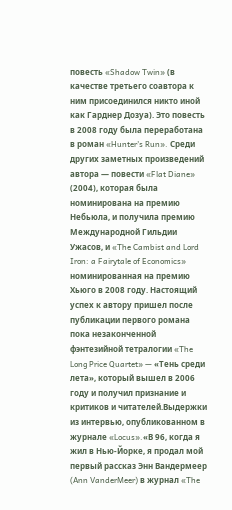повесть «Shadow Twin» (в качестве третьего соавтора к ним присоединился никто иной как Гарднер Дозуа). Это повесть в 2008 году была переработана в роман «Hunter's Run». Среди других заметных произведений автора — повести «Flat Diane» (2004), которая была номинирована на премию Небьюла, и получила премию Международной Гильдии Ужасов, и «The Cambist and Lord Iron: a Fairytale of Economics» номинированная на премию Хьюго в 2008 году. Настоящий успех к автору пришел после публикации первого романа пока незаконченной фэнтезийной тетралогии «The Long Price Quartet» — «Тень среди лета», который вышел в 2006 году и получил признание и критиков и читателей.Выдержки из интервью, опубликованном в журнале «Locus».«В 96, когда я жил в Нью-Йорке, я продал мой первый рассказ Энн Вандермеер (Ann VanderMeer) в журнал «The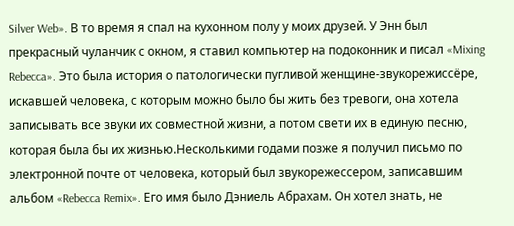Silver Web». В то время я спал на кухонном полу у моих друзей. У Энн был прекрасный чуланчик с окном, я ставил компьютер на подоконник и писал «Mixing Rebecca». Это была история о патологически пугливой женщине-звукорежиссёре, искавшей человека, с которым можно было бы жить без тревоги, она хотела записывать все звуки их совместной жизни, а потом свети их в единую песню, которая была бы их жизнью.Несколькими годами позже я получил письмо по электронной почте от человека, который был звукорежессером, записавшим альбом «Rebecca Remix». Его имя было Дэниель Абрахам. Он хотел знать, не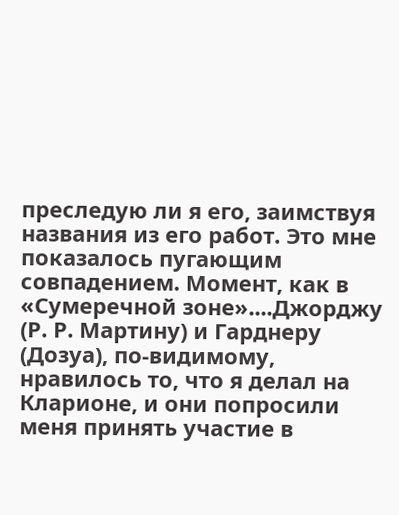преследую ли я его, заимствуя названия из его работ. Это мне показалось пугающим совпадением. Момент, как в «Сумеречной зоне»....Джорджу (Р. Р. Мартину) и Гарднеру (Дозуа), по-видимому, нравилось то, что я делал на Кларионе, и они попросили меня принять участие в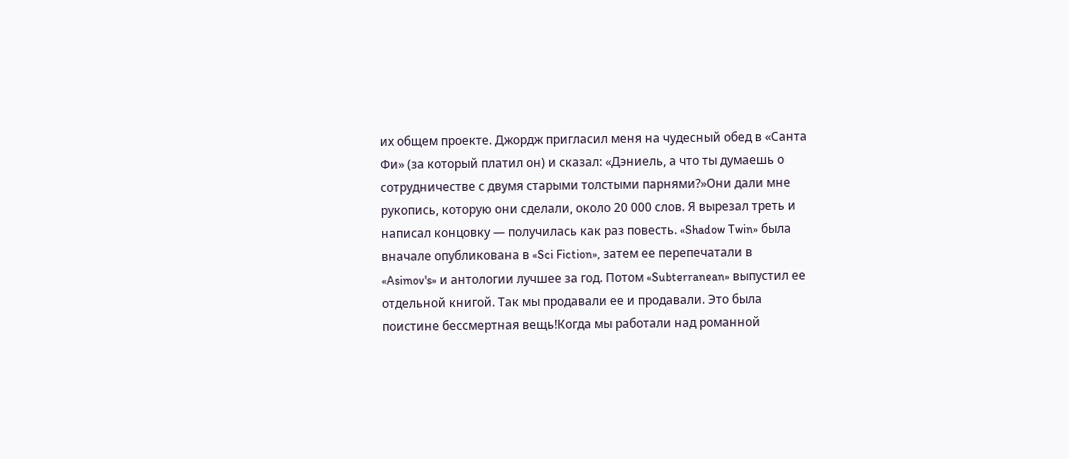их общем проекте. Джордж пригласил меня на чудесный обед в «Санта Фи» (за который платил он) и сказал: «Дэниель, а что ты думаешь о сотрудничестве с двумя старыми толстыми парнями?»Они дали мне рукопись, которую они сделали, около 20 000 слов. Я вырезал треть и написал концовку — получилась как раз повесть. «Shadow Twin» была вначале опубликована в «Sci Fiction», затем ее перепечатали в «Asimov's» и антологии лучшее за год. Потом «Subterranean» выпустил ее отдельной книгой. Так мы продавали ее и продавали. Это была поистине бессмертная вещь!Когда мы работали над романной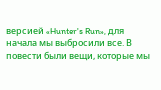версией «Hunter's Run», для начала мы выбросили все. В повести были вещи, которые мы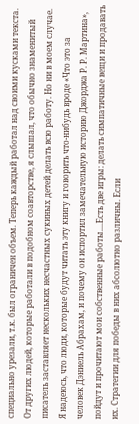специально урезали, т.к. был ограничен объем. Теперь каждый работал над своими кусками текста. От других людей, которые работали в подобном соавторстве, я слышал, что обычно знаменитый писатель заставляет нескольких несчастных сукиных детей делать всю работу. Но ни в моем случае. Я надеюсь, что люди, которые будут читать эту книгу и говорить что-нибудь вроде «Что это за человек Дэниель Абрахам, и почему он испортил замечательную историю Джорджа Р. Р. Мартина», пойдут и прочитают мои собственные работы....Есть две игры: делать симпатичные вещи и продавать их. Стратегии для победы в них абсолютно различны. Если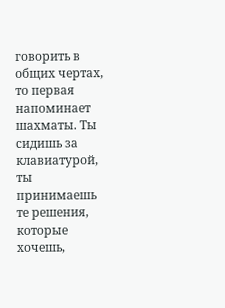говорить в общих чертах, то первая напоминает шахматы. Ты сидишь за клавиатурой, ты принимаешь те решения, которые хочешь,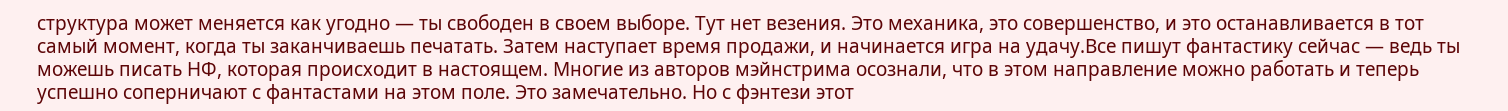структура может меняется как угодно — ты свободен в своем выборе. Тут нет везения. Это механика, это совершенство, и это останавливается в тот самый момент, когда ты заканчиваешь печатать. Затем наступает время продажи, и начинается игра на удачу.Все пишут фантастику сейчас — ведь ты можешь писать НФ, которая происходит в настоящем. Многие из авторов мэйнстрима осознали, что в этом направление можно работать и теперь успешно соперничают с фантастами на этом поле. Это замечательно. Но с фэнтези этот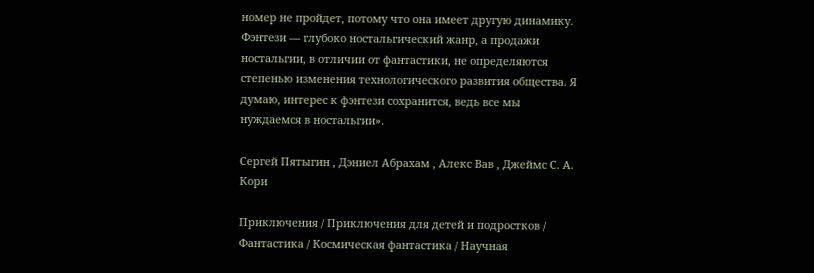номер не пройдет, потому что она имеет другую динамику. Фэнтези — глубоко ностальгический жанр, а продажи ностальгии, в отличии от фантастики, не определяются степенью изменения технологического развития общества. Я думаю, интерес к фэнтези сохранится, ведь все мы нуждаемся в ностальгии».

Сергей Пятыгин , Дэниел Абрахам , Алекс Вав , Джеймс С. А. Кори

Приключения / Приключения для детей и подростков / Фантастика / Космическая фантастика / Научная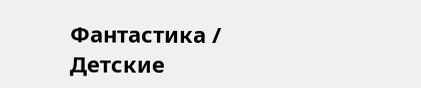Фантастика / Детские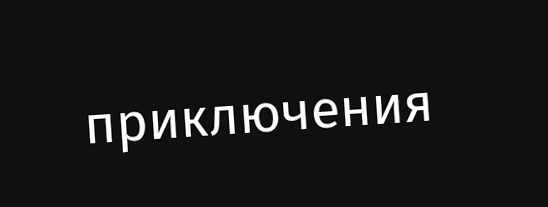приключения